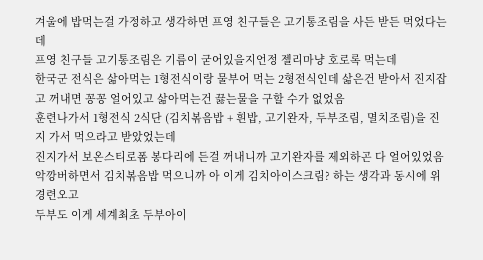겨울에 밥먹는걸 가정하고 생각하면 프영 친구들은 고기통조림을 사든 받든 먹었다는데
프영 친구들 고기통조림은 기름이 굳어있을지언정 젤리마냥 호로록 먹는데
한국군 전식은 삶아먹는 1형전식이랑 물부어 먹는 2형전식인데 삶은건 받아서 진지잡고 꺼내면 꽁꽁 얼어있고 삶아먹는건 끓는물을 구할 수가 없었음
훈련나가서 1형전식 2식단 (김치볶음밥 + 흰밥, 고기완자, 두부조림, 멸치조림)을 진지 가서 먹으라고 받았었는데
진지가서 보온스티로폼 봉다리에 든걸 꺼내니까 고기완자를 제외하곤 다 얼어있었음
악깡버하면서 김치볶음밥 먹으니까 아 이게 김치아이스크림? 하는 생각과 동시에 위경련오고
두부도 이게 세계최초 두부아이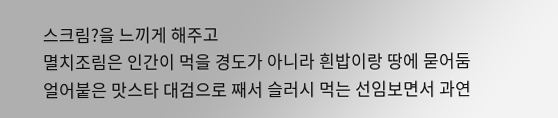스크림?을 느끼게 해주고
멸치조림은 인간이 먹을 경도가 아니라 흰밥이랑 땅에 묻어둠
얼어붙은 맛스타 대검으로 째서 슬러시 먹는 선임보면서 과연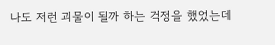나도 저런 괴물이 될까 하는 걱정을 했었는데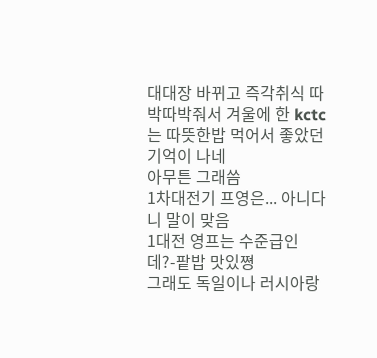대대장 바뀌고 즉각취식 따박따박줘서 겨울에 한 kctc는 따뜻한밥 먹어서 좋았던 기억이 나네
아무튼 그래씀
1차대전기 프영은... 아니다 니 말이 맞음
1대전 영프는 수준급인데?-팥밥 맛있쪙
그래도 독일이나 러시아랑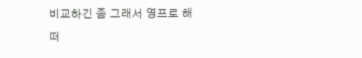비교하긴 좀 그래서 영프로 해떠